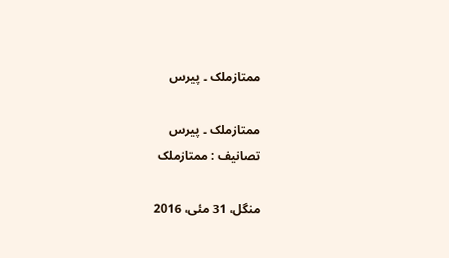ممتازملک ۔ پیرس

ممتازملک ۔ پیرس
تصانیف : ممتازملک

منگل، 31 مئی، 2016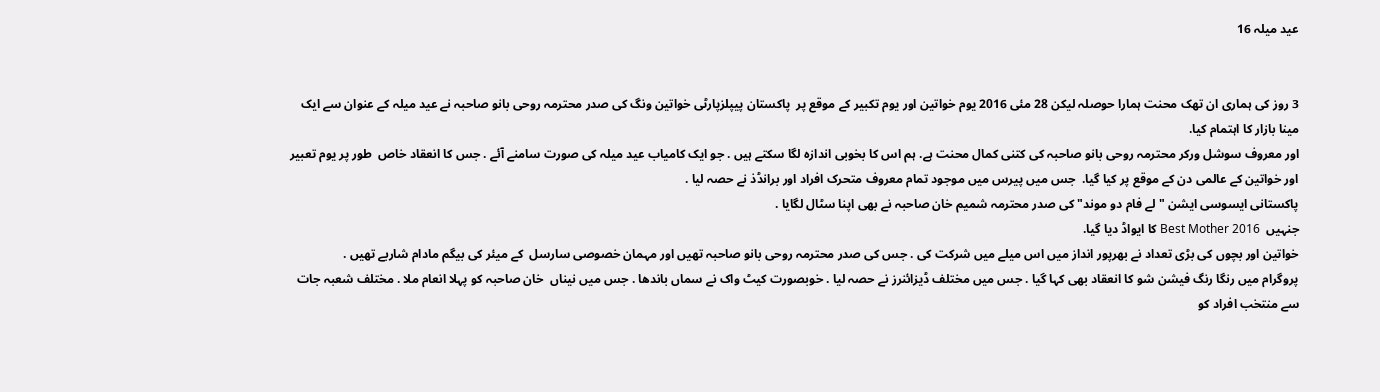عید میلہ 16


3 روز کی ہماری ان تھک محنت ہمارا حوصلہ لیکن 28 مئی 2016 یوم خواتین اور یوم تکبیر کے موقع پر  پاکستان پیپلزپارٹی خواتین ونگ کی صدر محترمہ روحی بانو صاحبہ نے عید میلہ کے عنوان سے ایک مینا بازار کا اہتمام کیا.
اور معروف سوشل ورکر محترمہ روحی بانو صاحبہ کی کتنی کمال محنت ہے. ہم اس کا بخوبی اندازہ لگا سکتے ہیں . جو ایک کامیاب عید میلہ کی صورت سامنے آئے . جس کا انعقاد خاص  طور پر یوم تعبیر اور خواتین کے عالمی دن کے موقع پر کیا گیا.  جس میں پیرس میں موجود تمام معروف متحرک افراد اور برانڈذ نے حصہ لیا .
پاکستانی ایسوسی ایشن " لے فام دو موند" کی صدر محترمہ شمیم خان صاحبہ نے بھی اپنا سٹال لگایا .
جنہیں  Best Mother 2016 کا ایواڈ دیا گیا.
خواتین اور بچوں کی بڑی تعداد نے بھرپور انداز میں اس میلے میں شرکت کی . جس کی صدر محترمہ روحی بانو صاحبہ تھیں اور مہمان خصوصی سارسل  کے میئر کی بیگم مادام شاربے تھیں .
پروگرام میں رنگا رنگ فیشن شو کا انعقاد بھی کہا گیا . جس میں مختلف ڈیزائنرز نے حصہ لیا . خوبصورت کیٹ واک نے سماں باندھا . جس میں نیناں  خان صاحبہ کو پہلا انعام ملا . مختلف شعبہ جات سے منتخب افراد کو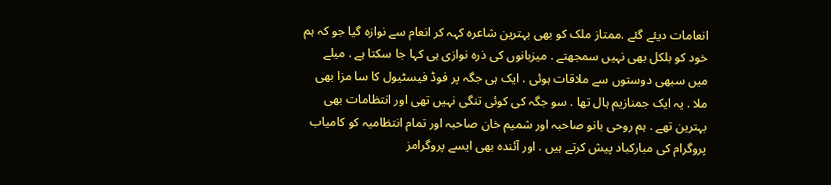انعامات دیئے گئے .ممتاز ملک کو بھی بہترین شاعرہ کہہ کر انعام سے نوازہ گیا جو کہ ہم خود کو بلکل بھی نہیں سمجھتے . میزبانوں کی ذرہ نوازی ہی کہا جا سکتا ہے . میلے میں سبھی دوستوں سے ملاقات ہوئی . ایک ہی جگہ پر فوڈ فیسٹیول کا سا مزا بھی ملا . یہ ایک جمنازیم ہال تھا . سو جگہ کی کوئی تنگی نہیں تھی اور انتظامات بھی بہترین تھے . ہم روحی بانو صاحبہ اور شمیم خان صاحبہ اور تمام انتظامیہ کو کامیاب پروگرام کی مبارکباد پیش کرتے ہیں . اور آئندہ بھی ایسے پروگرامز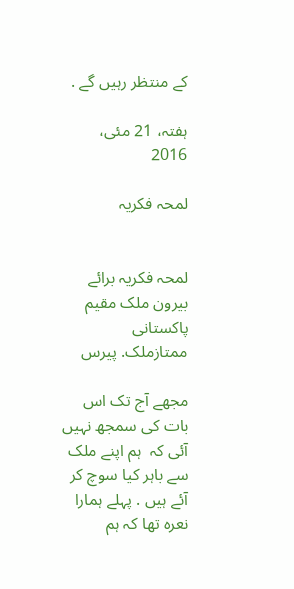کے منتظر رہیں گے .

ہفتہ، 21 مئی، 2016

لمحہ فکریہ


لمحہ فکریہ برائے
بیرون ملک مقیم پاکستانی
ممتازملک. پیرس

مجھے آج تک اس بات کی سمجھ نہیں آئی کہ  ہم اپنے ملک سے باہر کیا سوچ کر آئے ہیں . پہلے ہمارا نعرہ تھا کہ ہم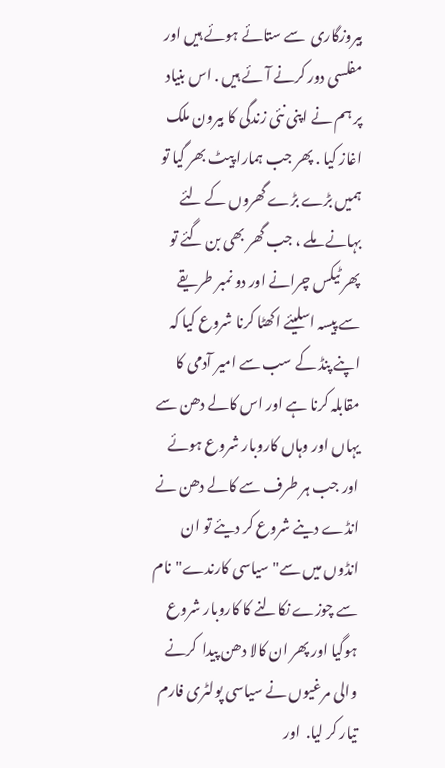بیروزگاری  سے ستائے ہوئے ہیں اور مفلسی دور کرنے آئے ہیں . اس بنیاد پر ہم نے اپنی نئی زندگی کا بیرون ملک اغاز کیا . پھر جب ہمارا پیٹ بھر گیا تو ہمیں بڑے بڑے گھروں کے لئے بہانے ملے ، جب گھر بھی بن گئے تو پھر ٹیکس چرانے اور دو نمبر طریقے سے پیسہ اسلیئے اکھٹا کرنا شروع کیا کہ اپنے پنڈ کے سب سے امیر آدمی کا مقابلہ کرنا ہے اور اس کالے دھن سے یہاں اور وہاں کاروبار شروع ہوئے اور جب ہر طرف سے کالے دھن نے انڈے دینے شروع کر دیئے تو ان انڈوں میں سے" سیاسی کارندے"نام سے چوزے نکالنے کا کاروبار شروع ہوگیا اور پھر ان کالا دھن پیدا  کرنے والی مرغیوں نے سیاسی پولٹری فارم تیار کر لیا.  اور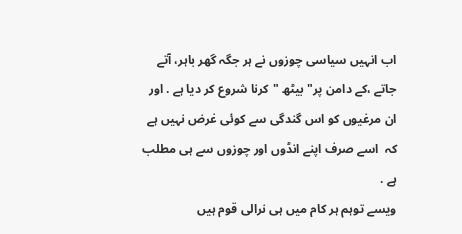اب انہیں سیاسی چوزوں نے ہر جگہ گھر باہر، آتے جاتے ،کے دامن پر" بیٹھ "کرنا شروع کر دیا ہے . اور ان مرغیوں کو اس گندگی سے کوئی غرض نہیں ہے کہ  اسے صرف اپنے انڈوں اور چوزوں سے ہی مطلب ہے .
ویسے توہم ہر کام میں ہی نرالی قوم ہیں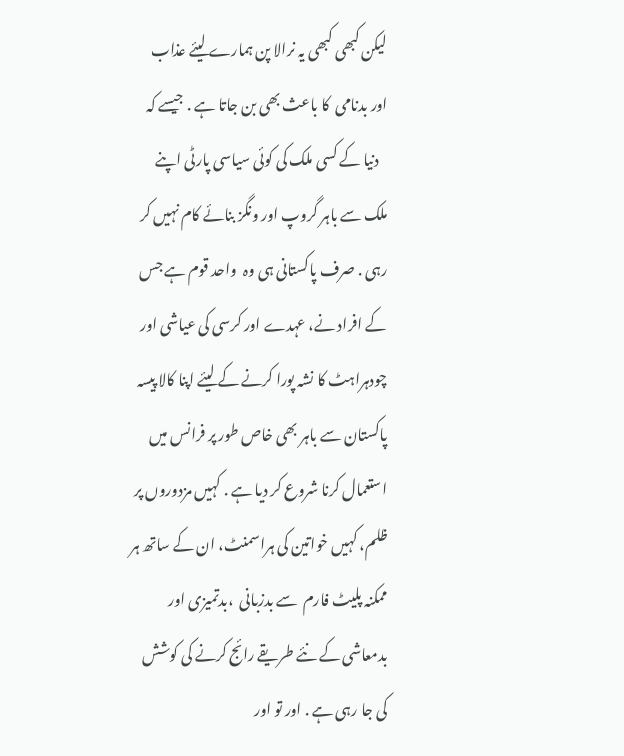لیکن کبھی کبھی یہ نرالا پن ہمارے لیئے عذاب اور بدنامی  کا باعث بھی بن جاتا ہے . جیسے کہ
   دنیا کے کسی ملک کی کوئی سیاسی پارٹی اپنے ملک سے باہر گروپ اور ونگز بنائے کام نہیں کر رہی . صرف پاکستانی ہی وہ  واحد قوم ہے جس کے افراد نے، عہدے اور کرسی کی عیاشی اور چودہراہٹ کا نشہ پورا کرنے کے لیئے اپنا کالا پیسہ پاکستان سے باہر بھی خاص طور پر فرانس میں استعمال کرنا شروع کر دیا ہے . کہیں مزدوروں پر ظلم، کہیں خواتین کی ہراسمنٹ، ان کے ساتھ ہر ممکنہ پلیٹ فارم  سے بدزبانی  ،بدتمیزی اور بدمعاشی کے نئے طریقے رائج کرنے کی کوشش کی جا رہی ہے . اور تو اور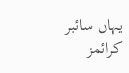یہاں سائبر کرائمز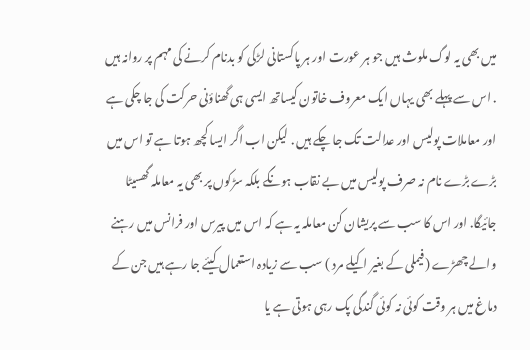میں بھی یہ لوگ ملوث ہیں جو ہر عورت اور ہر پاکستانی لڑکی کو بدنام کرنے کی مہم پر روانہ ہیں . اس سے پہلے بھی یہاں ایک معروف خاتون کیساتھ ایسی ہی گھناؤنی حرکت کی جا چکی ہے اور معاملات پولیس اور عدالت تک جا چکے ہیں . لیکن اب اگر ایسا کچھ ہوتا ہے تو اس میں بڑے بڑے نام نہ صرف پولیس میں بے نقاب ہونگے بلکہ سڑکوں پر بھی یہ معاملہ گھسیٹا جائیگا. اور اس کا سب سے پریشان کن معاملہ یہ ہے کہ اس میں پیرس اور فرانس میں رہنے والے چھڑے (فیملی کے بغیر اکیلے مرد ) سب سے زیادہ استعمال کیئے جا رہے ہیں جن کے دماغ میں ہر وقت کوئی نہ کوئی گندگی پک رہی ہوتی ہے یا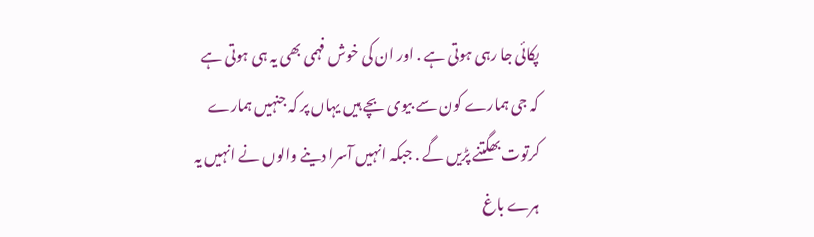پکائی جا رہی ہوتی ہے . اور ان کی خوش فہمی بھی یہ ہی ہوتی ہے کہ جی ہمارے کون سے بیوی بچے ہیں یہاں پر کہ جنہیں ہمارے کرتوت بھگتنے پڑیں گے . جبکہ انہیں آسرا دینے والوں نے انہیں یہ ہرے باغ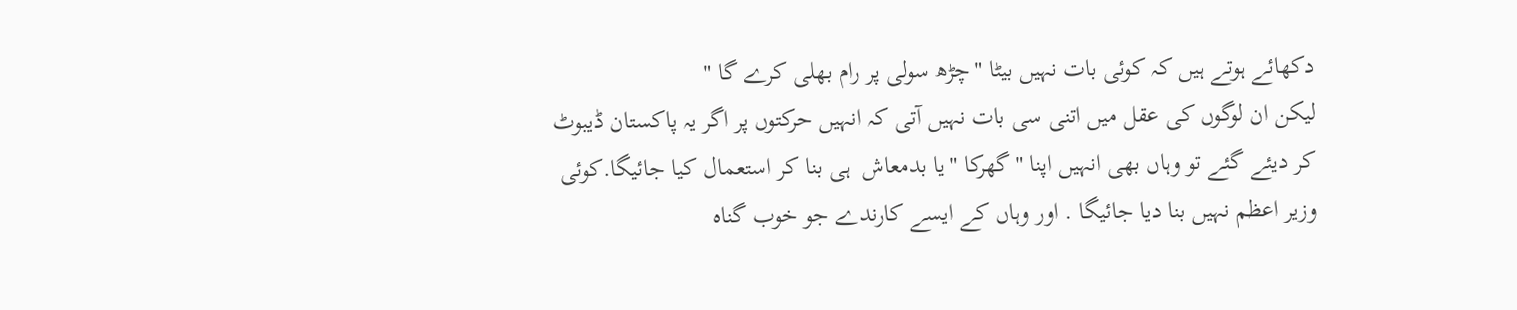دکھائے ہوتے ہیں کہ کوئی بات نہیں بیٹا "چڑھ سولی پر رام بھلی کرے گا "
لیکن ان لوگوں کی عقل میں اتنی سی بات نہیں آتی کہ انہیں حرکتوں پر اگر یہ پاکستان ڈیبوٹ کر دیئے گئے تو وہاں بھی انہیں اپنا "گھرکا "یا بدمعاش  ہی بنا کر استعمال کیا جائیگا.کوئی وزیر اعظم نہیں بنا دیا جائیگا . اور وہاں کے ایسے کارندے جو خوب گناہ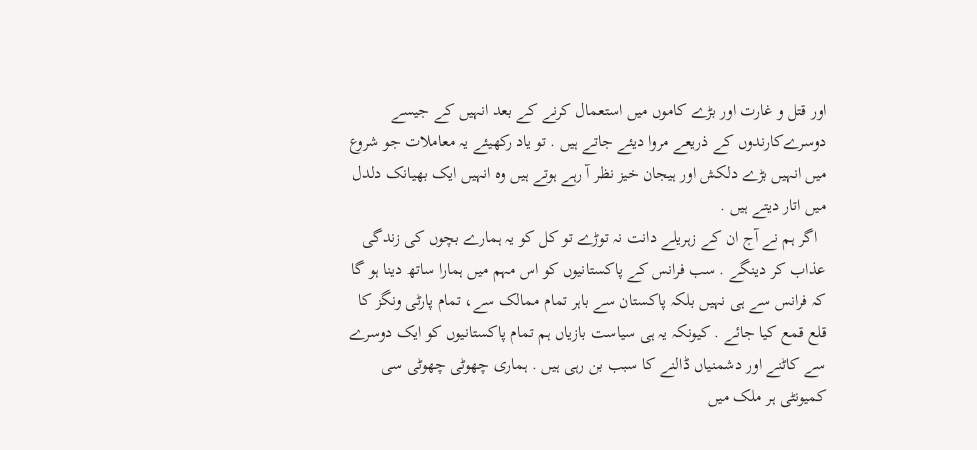اور قتل و غارت اور بڑے کاموں میں استعمال کرنے کے بعد انہیں کے جیسے  دوسرےکارندوں کے ذریعے مروا دیئے جاتے ہیں . تو یاد رکھیئے یہ معاملات جو شروع میں انہیں بڑے دلکش اور ہیجان خیز نظر آ رہے ہوتے ہیں وہ انہیں ایک بھیانک دلدل میں اتار دیتے ہیں .
  اگر ہم نے آج ان کے زہریلے دانت نہ توڑے تو کل کو یہ ہمارے بچوں کی زندگی عذاب کر دینگے . سب فرانس کے پاکستانیوں کو اس مہم میں ہمارا ساتھ دینا ہو گا کہ فرانس سے ہی نہیں بلکہ پاکستان سے باہر تمام ممالک سے، تمام پارٹی ونگز کا قلع قمع کیا جائے . کیونکہ یہ ہی سیاست بازیاں ہم تمام پاکستانیوں کو ایک دوسرے سے کاٹنے اور دشمنیاں ڈالنے کا سبب بن رہی ہیں . ہماری چھوٹی چھوٹی سی کمیونٹی ہر ملک میں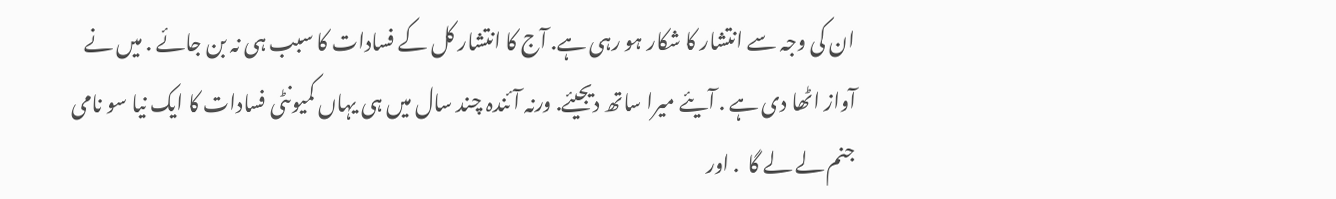ان کی وجہ سے انتشار کا شکار ہو رہی ہے. آج کا انتشار کل کے فسادات کا سبب ہی نہ بن جائے . میں نے آواز اٹھا دی ہے . آیئے میرا ساتھ دیجیئے. ورنہ آئندہ چند سال میں ہی یہاں کمیونٹی فسادات کا ایک نیا سو نامی جنم لے لے گا  . اور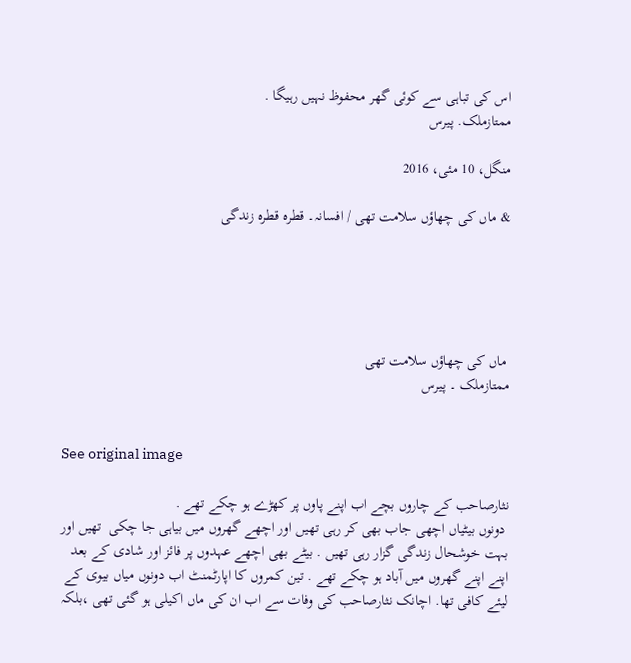اس کی تباہی سے کوئی گھر محفوظ نہیں رہیگا .
ممتازملک. پیرس

منگل، 10 مئی، 2016

& ماں کی چھاؤں سلامت تھی / افسانہ۔ قطرہ قطرہ زندگی





 ماں کی چھاؤں سلامت تھی
ممتازملک ۔ پیرس


See original image

نثارصاحب کے چاروں بچے اب اپنے پاوں پر کھڑے ہو چکے تھے .
 دونوں بیٹیاں اچھی جاب بھی کر رہی تھیں اور اچھے گھروں میں بیاہی جا چکی  تھیں اور بہت خوشحال زندگی گزار رہی تھیں . بیٹے بھی اچھے عہدوں پر فائز اور شادی کے بعد اپنے اپنے گھروں میں آباد ہو چکے تھے . تین کمروں کا اپارٹمنٹ اب دونوں میاں بیوی کے لیئے کافی تھا. اچانک نثارصاحب کی وفات سے اب ان کی ماں اکیلی ہو گئی تھی ،بلکہ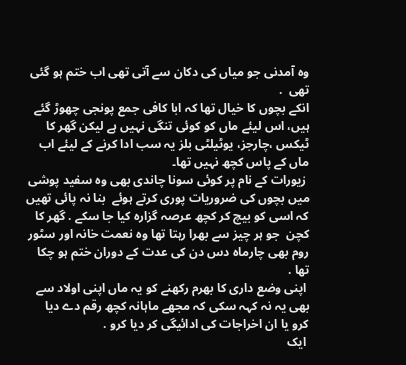وہ آمدنی جو میاں کی دکان سے آتی تھی اب ختم ہو گئی تھی  .
انکے بچوں کا خیال تھا کہ ابا کافی جمع پونجی چھوڑ گئے ہیں، اس لیئے ماں کو کوئی تنگی نہیں ہے لیکن گھر کا ٹیکس ،چارجز، یوٹیلٹی بلز یہ سب ادا کرنے کے لیئے اب ماں کے پاس کچھ نہیں تھا۔
 زیورات کے نام پر کوئی سونا چاندی بھی وہ سفید پوشی میں بچوں کی ضروریات پوری کرتے ہوئے  بنا نہ پائی تھیں کہ اسی کو بیچ کر کچھ عرصہ گزارہ کیا جا سکے . گھر کا کچن  جو ہر چیز سے بھرا رہتا تھا وہ نعمت خانہ اور سٹور روم بھی چارماہ دس دن کی عدت کے دوران ختم ہو چکا تھا .
 اپنی وضع داری کا بھرم رکھنے کو یہ ماں اپنی اولاد سے بھی یہ نہ کہہ سکی کہ مجھے ماہانہ کچھ رقم دے دیا کرو یا ان اخراجات کی ادائیگی کر دیا کرو .
 ایک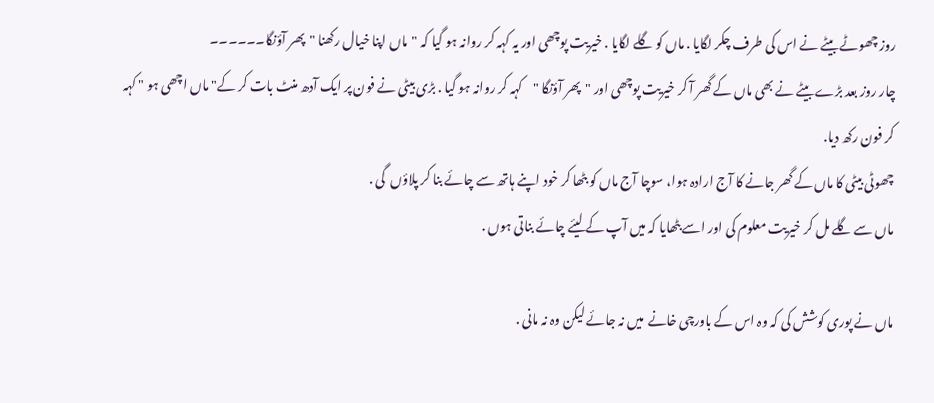روز چھوٹے بیٹے نے اس کی طرف چکر لگایا . ماں کو گلے لگایا . خیریت پوچھی اور یہ کہہ کر روانہ ہو گیا کہ "ماں اپنا خیال رکھنا "پھر آؤنگا۔۔۔۔۔۔
چار روز بعد بڑے بیٹے نے بھی ماں کے گھر آ کر خیریت پوچھی اور "پھر آؤنگا "کہہ کر روانہ ہو گیا . بڑی بیٹی نے فون پر ایک آدھ منٹ بات کر کے" ماں اچھی ہو " کہہ کر فون رکھ دیا.
چھوٹی بیٹی کا ماں کے گھر جانے کا آج ارادہ ہوا، سوچا آج ماں کو بٹھا کر خود اپنے ہاتھ سے چائے بنا کر پلاؤں  گی .
ماں سے گلے مل کر خیریت معلوم کی اور اسے بٹھایا کہ میں آپ کے لیئے چائے بناتی ہوں .

ماں نے پوری کوشش کی کہ وہ اس کے باورچی خانے  میں نہ جائے لیکن وہ نہ مانی .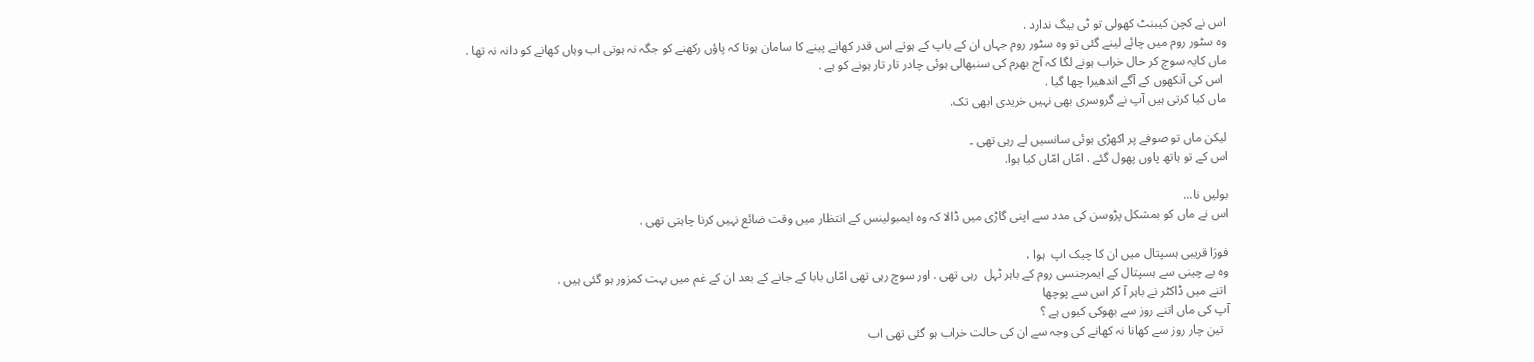اس نے کچن کیبنٹ کھولی تو ٹی بیگ ندارد .
وہ سٹور روم میں چائے لینے گئی تو وہ سٹور روم جہاں ان کے باپ کے ہوتے اس قدر کھانے پینے کا سامان ہوتا کہ پاؤں رکھنے کو جگہ نہ ہوتی اب وہاں کھانے کو دانہ نہ تھا .
ماں کایہ سوچ کر حال خراب ہونے لگا کہ آج بھرم کی سنبھالی ہوئی چادر تار تار ہونے کو ہے .
 اس کی آنکھوں کے آگے اندھیرا چھا گیا .
ماں کیا کرتی ہیں آپ نے گروسری بھی نہیں خریدی ابھی تک.

لیکن ماں تو صوفے پر اکھڑی ہوئی سانسیں لے رہی تھی ۔
اس کے تو ہاتھ پاوں پھول گئے . امّاں امّاں کیا ہوا.

بولیں نا...
اس نے ماں کو بمشکل پڑوسن کی مدد سے اپنی گاڑی میں ڈالا کہ وہ ایمبولینس کے انتظار میں وقت ضائع نہیں کرنا چاہتی تھی .

فورَا قریبی ہسپتال میں ان کا چیک اپ  ہوا ،
وہ بے چینی سے ہسپتال کے ایمرجنسی روم کے باہر ٹہل  رہی تھی . اور سوچ رہی تھی امّاں بابا کے جانے کے بعد ان کے غم میں بہت کمزور ہو گئی ہیں .
 اتنے میں ڈاکٹر نے باہر آ کر اس سے پوچھا
آپ کی ماں اتنے روز سے بھوکی کیوں ہے ؟
  تین چار روز سے کھانا نہ کھانے کی وجہ سے ان کی حالت خراب ہو گئی تھی اب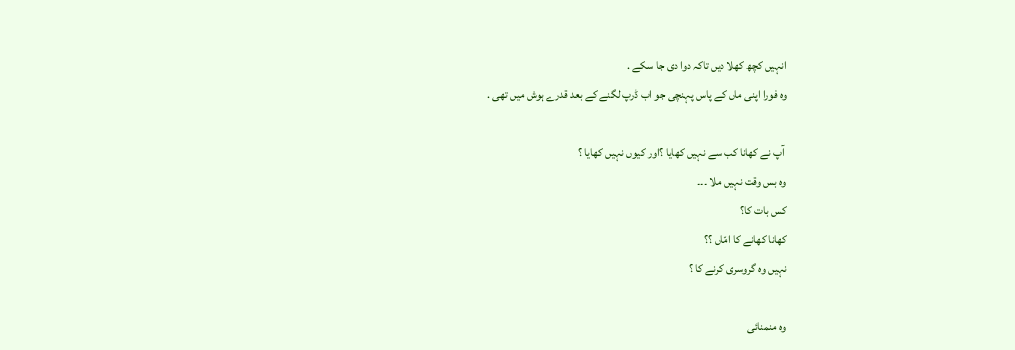انہیں کچھ کھلا دیں تاکہ دوا دی جا سکے .
وہ فورا اپنی ماں کے پاس پہنچی جو اب ڈرپ لگنے کے بعد قدرے ہوش میں تھی .

 آپ نے کھانا کب سے نہیں کھایا ؟اور کیوں نہیں کھایا ؟
وہ بس وقت نہیں ملا ۔۔۔
کس بات کا؟
کھانا کھانے کا امّاں ؟؟
نہیں وہ گروسری کرنے کا ؟

وہ منمنائی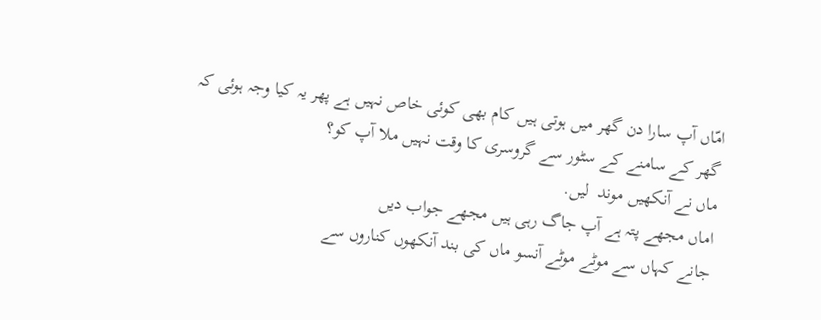امّاں آپ سارا دن گھر میں ہوتی ہیں کام بھی کوئی خاص نہیں ہے پھر یہ کیا وجہ ہوئی کہ گھر کے سامنے کے سٹور سے گروسری کا وقت نہیں ملا آپ کو؟
ماں نے آنکھیں موند  لیں.
اماں مجھے پتہ ہے آپ جاگ رہی ہیں مجھے جواب دیں
جانے کہاں سے موٹے موٹے آنسو ماں کی بند آنکھوں کناروں سے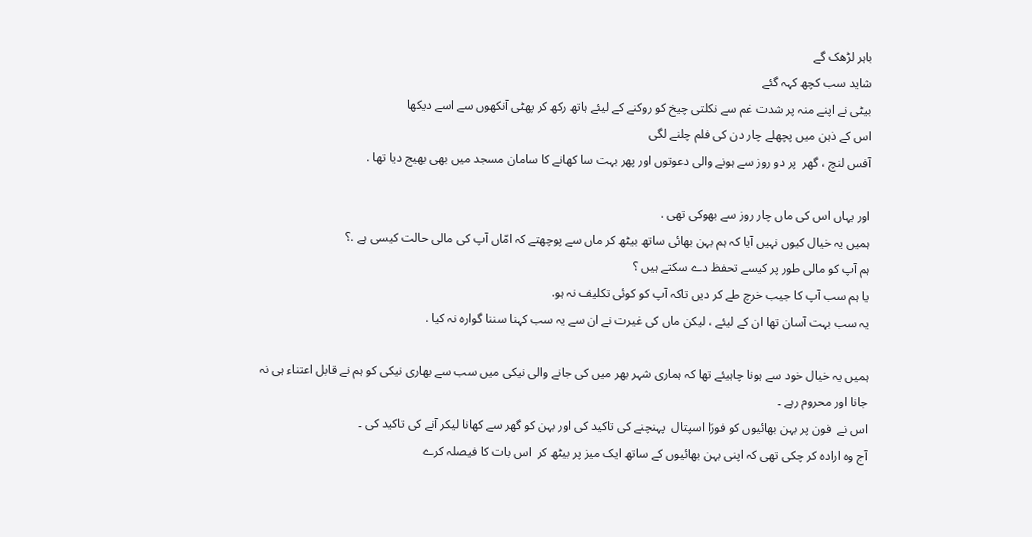باہر لڑھک گے
شاید سب کچھ کہہ گئے
بیٹی نے اپنے منہ پر شدت غم سے نکلتی چیخ کو روکنے کے لیئے ہاتھ رکھ کر پھٹی آنکھوں سے اسے دیکھا
اس کے ذہن میں پچھلے چار دن کی فلم چلنے لگی
آفس لنچ ، گھر  پر دو روز سے ہونے والی دعوتوں اور پھر بہت سا کھانے کا سامان مسجد میں بھی بھیج دیا تھا .

اور یہاں اس کی ماں چار روز سے بھوکی تھی .
ہمیں یہ خیال کیوں نہیں آیا کہ ہم بہن بھائی ساتھ بیٹھ کر ماں سے پوچھتے کہ امّاں آپ کی مالی حالت کیسی ہے .؟
ہم آپ کو مالی طور پر کیسے تحفظ دے سکتے ہیں ؟
یا ہم سب آپ کا جیب خرچ طے کر دیں تاکہ آپ کو کوئی تکلیف نہ ہو.
یہ سب بہت آسان تھا ان کے لیئے ، لیکن ماں کی غیرت نے ان سے یہ سب کہنا سننا گوارہ نہ کیا .

ہمیں یہ خیال خود سے ہونا چاہیئے تھا کہ ہماری شہر بھر میں کی جانے والی نیکی میں سب سے بھاری نیکی کو ہم نے قابل اعتناء ہی نہ جانا اور محروم رہے ۔
اس نے  فون پر بہن بھائیوں کو فورَا اسپتال  پہنچنے کی تاکید کی اور بہن کو گھر سے کھانا لیکر آنے کی تاکید کی ۔
آج وہ ارادہ کر چکی تھی کہ اپنی بہن بھائیوں کے ساتھ ایک میز پر بیٹھ کر  اس بات کا فیصلہ کرے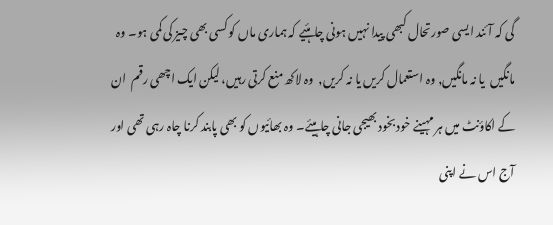گی کہ آئند ایسی صورتحال کبھی پیدا نہیں ہونی چاہئیے کہ ہماری ماں کو کسی بھی چیز کی کمی ہو۔ وہ مانگیں  یا نہ مانگیں, وہ استعمال کریں یا نہ کریں,  وہ لاکھ منع کرتی رہیں، لیکن ایک اچھی رقم  ان کے اکاؤنٹ میں ہر مہینے خود بخود بھیجی جانی چاہیئے۔ وہ بھائیوں کو بھی پابند کرنا چاہ رہی تھی اور آج اس نے اپنی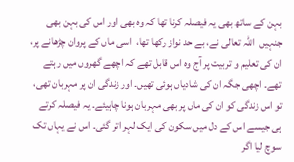بہن کے ساتھ بھی یہ فیصلہ کرنا تھا کہ وہ بھی اور اس کی بہن بھی جنہیں  اللہ تعالی نے، بے حد نواز رکھا تھا،  اسی ماں کے پروان چڑھانے پر، ان کی تعلیم و تربیت پر آج وہ اس قابل تھے کہ اچھے گھروں میں رہتے تھے۔ اچھی جگہ ان کی شادیاں ہوئی تھیں۔ اور زندگی ان پر مہربان تھی، تو اس زندگی کو ان کی ماں پر بھی مہربان ہونا چاہیئے۔ یہ فیصلہ کرتے ہی جیسے اس کے دل میں سکون کی ایک لہر اتر گئی۔ اس نے یہاں تک سوچ لیا اگر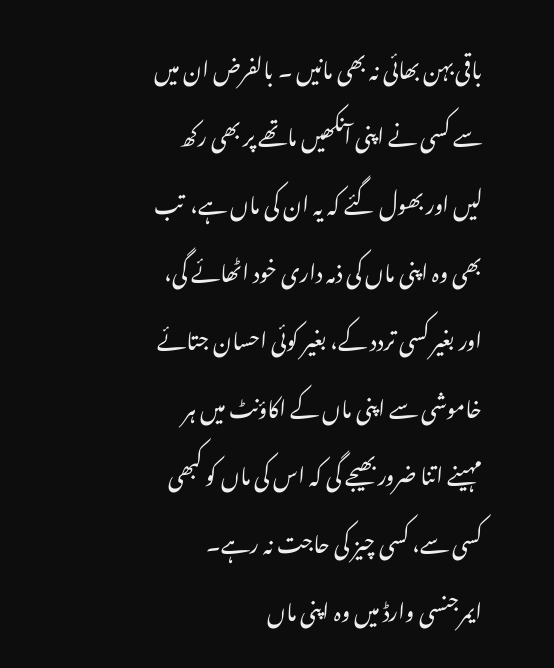باقی بہن بھائی نہ بھی مانیں ۔ بالفرض ان میں سے کسی نے اپنی آنکھیں ماتھے پر بھی رکھ لیں اور بھول گئے کہ یہ ان کی ماں ہے،  تب بھی وہ اپنی ماں کی ذمہ داری خود اٹھائے گی، اور بغیر کسی تردد کے، بغیر کوئی احسان جتائے خاموشی سے اپنی ماں کے اکاؤنٹ میں ہر مہینے اتنا ضرور بھیجے گی کہ اس کی ماں کو کبھی کسی سے، کسی چیز کی حاجت نہ رہے۔
ایمرجنسی وارڈ میں وہ اپنی ماں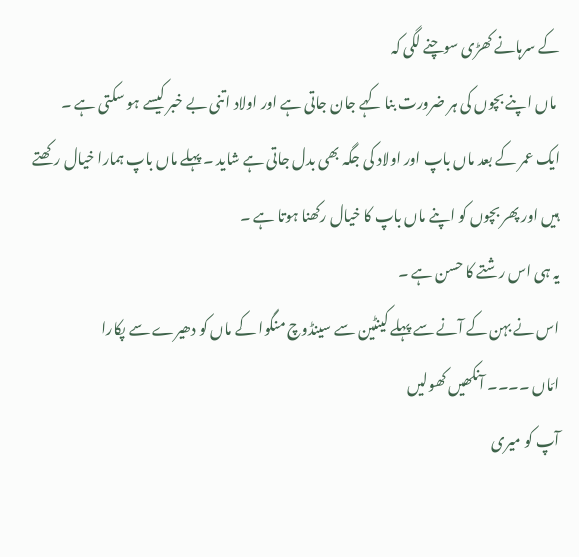کے سرہانے کھڑی سوچنے لگی کہ
 ماں اپنے بچوں کی ہر ضرورت بنا کہے جان جاتی ہے اور اولاد اتنی بے خبر کیسے ہو سکتی ہے ۔
ایک عمر کے بعد ماں باپ اور اولاد کی جگہ بھی بدل جاتی ہے شاید ۔ پہلے ماں باپ ہمارا خیال رکھتے ہیں اور پھر بچوں کو اپنے ماں باپ کا خیال رکھنا ہوتا ہے ۔
یہ ہی اس رشتے کا حسن ہے ۔
اس نے بہن کے آنے سے پہلے کینٹین سے سینڈوچ منگوا کے ماں کو دھیرے سے پکارا
امّاں ۔۔۔۔ آنکھیں کھولیں
آپ کو میری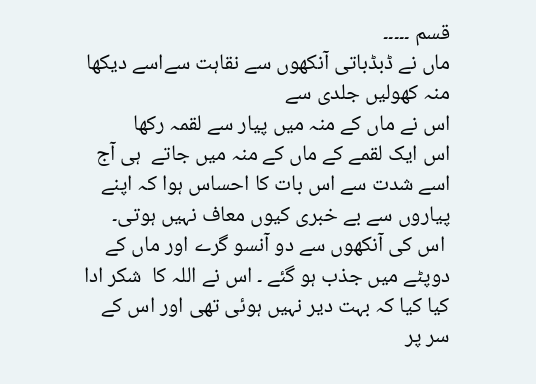قسم ۔۔۔۔۔
ماں نے ڈبڈباتی آنکھوں سے نقاہت سےاسے دیکھا
منہ کھولیں جلدی سے
اس نے ماں کے منہ میں پیار سے لقمہ رکھا
اس ایک لقمے کے ماں کے منہ میں جاتے  ہی آج اسے شدت سے اس بات کا احساس ہوا کہ اپنے پیاروں سے بے خبری کیوں معاف نہیں ہوتی۔
 اس کی آنکھوں سے دو آنسو گرے اور ماں کے دوپٹے میں جذب ہو گئے ۔ اس نے اللہ کا  شکر ادا کیا کیا کہ بہت دیر نہیں ہوئی تھی اور اس کے سر پر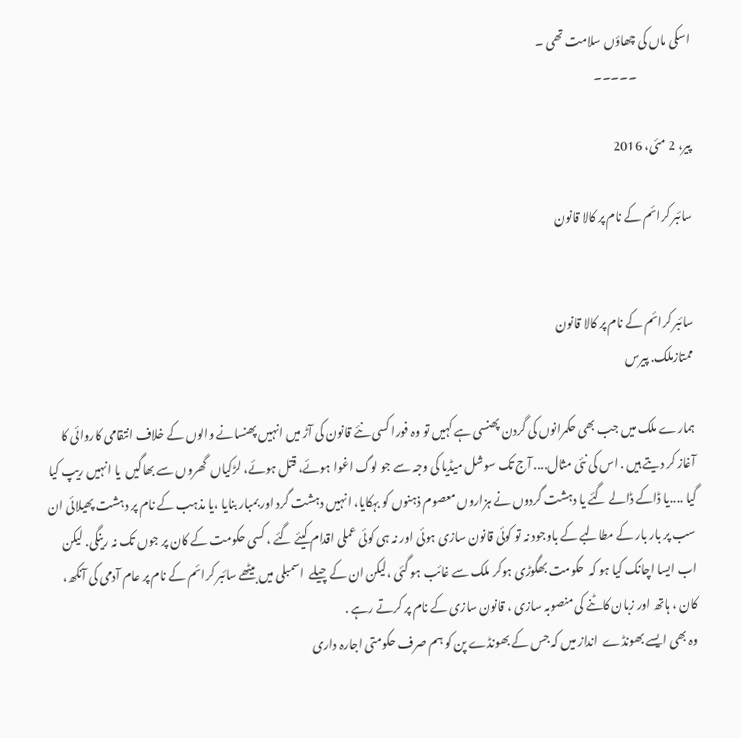اسکی ماں کی چھاؤں سلامت تھی ۔
                       ۔۔۔۔۔

پیر، 2 مئی، 2016

سائبر کرائم کے نام پر کالا قانون


سائبر کرائم کے نام پر کالا قانون
ممتازملک. پیرس

ہمارے ملک میں جب بھی حکمرانوں کی گردن پھنسی ہے کہیں تو وہ فورا کسی نئے قانون کی آڑ میں انہیں پھنسانے والوں کے خلاف انتقامی کاروائی کا آغاز کر دیتے ہیں . اس کی نئی مثال.... آج تک سوشل میڈیا کی وجہ سے جو لوگ اغوا ہوئے، قتل ہوئے، لڑکیاں  گھروں سے بھاگیں  یا انہیں ریپ کیا گیا ....یا ڈاکے ڈالے گئے یا دہشت گردوں نے ہزاروں معصوم ذہنوں کو بہکایا، انہیں دہشت گرد اور بمبار بنایا ،یا مذہب کے نام پر دہشت پھیلائی ان سب پر بار بار کے مطالبے کے باوجود نہ تو کوئی قانون سازی ہوئی اور نہ ہی کوئی عملی اقدام کیئے گئے ، کسی حکومت کے کان پر جوں تک نہ رینگی. لیکن اب ایسا اچانک کیا ہو کہ  حکومت بھگوڑی ہوکر ملک سے غائب ہو گئی ،لیکن ان کے چیلے  اسمبلی میں بیٹھے سائبر کرائم کے نام پر عام آدمی کی آنکھ، کان ، ہاتھ اور زبان کاٹنے کی منصوبہ سازی ، قانون سازی کے نام پر کرتے رہے .
وہ بھی ایسے بھونڈے  انداز میں کہ جس کے بھونڈے پن کو ہم صرف حکومتی اجارہ داری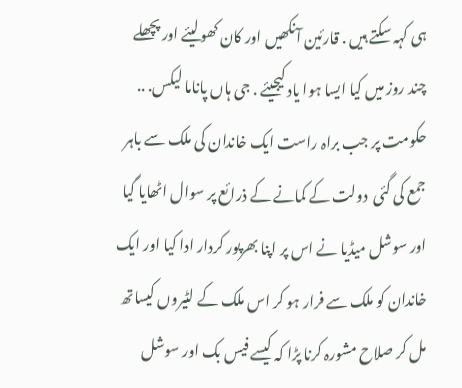ہی کہہ سکتے ہیں . قارئین آنکھیں اور کان کھولیئے اور پچھلے چند روز میں کیا ایسا ہوا یاد کیجیئے . جی ہاں پاناما لیکس. ..
حکومت پر جب براہ راست ایک خاندان کی ملک سے باہر جمع کی گئی  دولت کے کمانے کے ذرائع پر سوال اٹھایا گیا اور سوشل میڈیا نے اس پر اپنا بھرپور کردار ادا کیا اور ایک خاندان کو ملک سے فرار ہو کر اس ملک کے لٹیروں کیساتھ مل کر صلاح مشورہ کرنا پڑا کہ کیسے فیس بک اور سوشل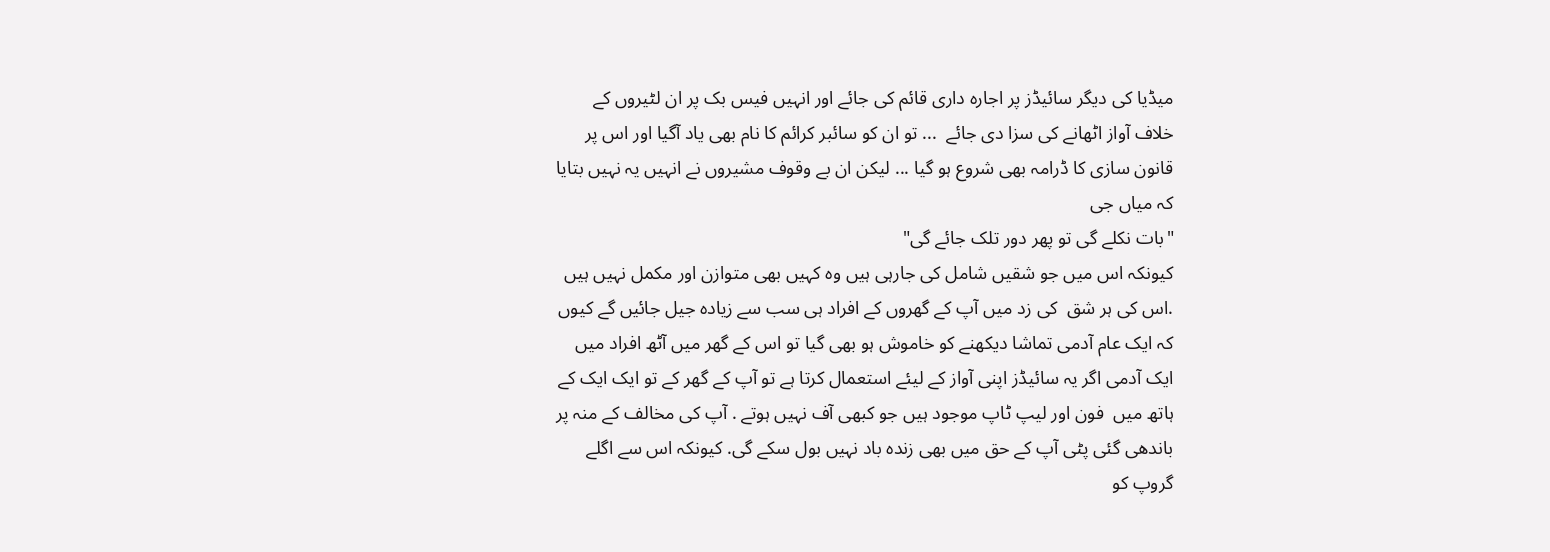میڈیا کی دیگر سائیڈز پر اجارہ داری قائم کی جائے اور انہیں فیس بک پر ان لٹیروں کے خلاف آواز اٹھانے کی سزا دی جائے  ... تو ان کو سائبر کرائم کا نام بھی یاد آگیا اور اس پر قانون سازی کا ڈرامہ بھی شروع ہو گیا ... لیکن ان بے وقوف مشیروں نے انہیں یہ نہیں بتایا کہ میاں جی
"بات نکلے گی تو پھر دور تلک جائے گی"
کیونکہ اس میں جو شقیں شامل کی جارہی ہیں وہ کہیں بھی متوازن اور مکمل نہیں ہیں .اس کی ہر شق  کی زد میں آپ کے گھروں کے افراد ہی سب سے زیادہ جیل جائیں گے کیوں کہ ایک عام آدمی تماشا دیکھنے کو خاموش ہو بھی گیا تو اس کے گھر میں آٹھ افراد میں ایک آدمی اگر یہ سائیڈز اپنی آواز کے لیئے استعمال کرتا ہے تو آپ کے گھر کے تو ایک ایک کے ہاتھ میں  فون اور لیپ ٹاپ موجود ہیں جو کبھی آف نہیں ہوتے . آپ کی مخالف کے منہ پر باندھی گئی پٹی آپ کے حق میں بھی زندہ باد نہیں بول سکے گی. کیونکہ اس سے اگلے گروپ کو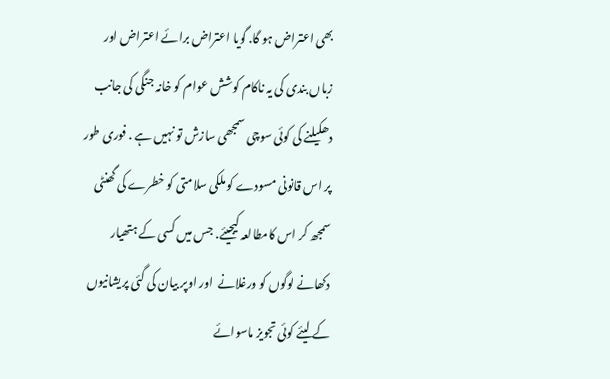بھی اعتراض ہو گا. گویا اعتراض برائے اعتراض اور زباں بندی کی یہ ناکام کوشش عوام کو خانہ جنگی کی جانب دھکیلنے کی کوئی سوچی سمجھی سازش تو نہیں ہے . فوری طور پر اس قانونی مسودے کو ملکی سلامتی کو خطرے کی گھنٹی  سمجھ کر اس کامطالعہ کیجیئے. جس میں کسی کے ہتھیار دکھانے لوگوں کو ورغلانے  اور اوپر بیان کی گئی پریشانیوں کے لیئے کوئی تجویز ماسوائے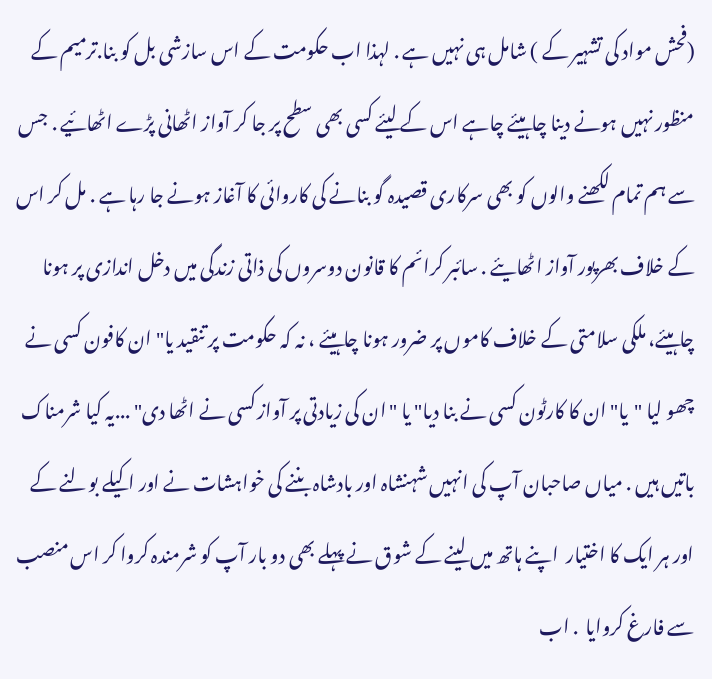(فحش مواد کی تشہیر کے ) شامل ہی نہیں ہے . لہذا اب حکومت کے اس سازشی بل کو بنا.ترمیم کے منظور نہیں ہونے دینا چاہیئے چاہے اس کے لیئے کسی بھی سطح پر جا کر آواز اٹھانی پڑے اٹھائیے . جس سے ہم تمام لکھنے والوں کو بھی سرکاری قصیدہ گو بنانے کی کاروائی کا آغاز ہونے جا رہا ہے . مل کر اس کے خلاف بھرپور آواز اٹھایئے . سائبر کرائم کا قانون دوسروں کی ذاتی زندگی میں دخل اندازی پر ہونا چاہیئے، ملکی سلامتی کے خلاف کاموں پر ضرور ہونا چاہیئے ، نہ کہ حکومت پر تنقید یا" ان کافون کسی نے چھو لیا "یا" ان کا کارٹون کسی نے بنا دیا" یا "ان کی زیادتی پر آواز کسی نے اٹھا دی" ...یہ کیا شرمناک باتیں ہیں . میاں صاحبان آپ کی انہیں شہنشاہ اور بادشاہ بننے کی خواہشات نے اور اکیلے بولنے کے  اور ہر ایک کا اختیار  اپنے ہاتھ میں لینے کے شوق نے پہلے بھی دو بار آپ کو شرمندہ کروا کر اس منصب سے فارغ کروایا  . اب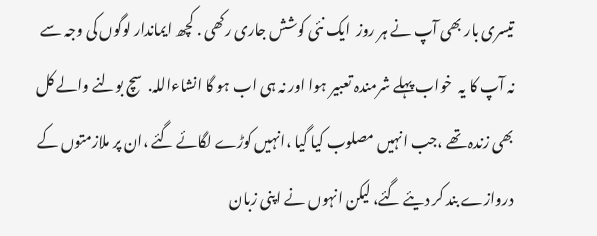تیسری بار بھی آپ نے ہر روز  ایک نئی کوشش جاری رکھی . کچھ ایماندار لوگوں کی وجہ سے نہ آپ کا یہ  خواب پہلے شرمندہ تعبیر ہوا اور نہ ہی اب ہو گا انشاءاللہ.  سچ بولنے والے کل بھی زندہ تھے ،جب انہیں مصلوب کیا گیا ،انہیں کوڑے لگائے گئے ،ان پر ملازمتوں کے دروازے بند کر دیئے گئے، لیکن انہوں نے اپنی زبان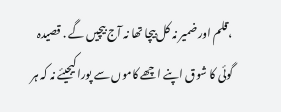،قلم اور ضمیر نہ کل بیچا تھا نہ آج بیچیں گے . قصیدہ گوئی کا شوق اپنے اچھے کاموں سے پورا کیجیئے نہ کہ ہر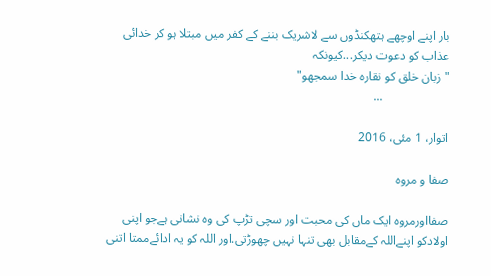بار اپنے اوچھے ہتھکنڈوں سے لاشریک بننے کے کفر میں مبتلا ہو کر خدائی عذاب کو دعوت دیکر...کیونکہ
"زبان خلق کو نقارہ خدا سمجھو"
                     ...

اتوار، 1 مئی، 2016

صفا و مروہ

صفااورمروہ ایک ماں کی محبت اور سچی تڑپ کی وہ نشانی ہےجو اپنی اولادکو اپنےاللہ کےمقابل بھی تنہا نہیں چھوڑتی.اور اللہ کو یہ ادائےممتا اتنی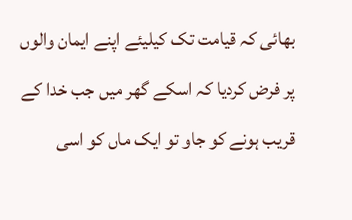بھائی کہ قیامت تک کیلیئے اپنے ایمان والوں پر فرض کردیا کہ اسکے گھر میں جب خدا کے قریب ہونے کو جاو تو ایک ماں کو اسی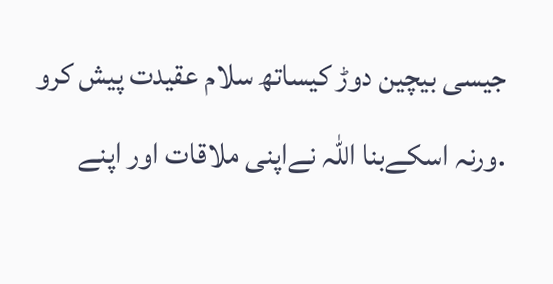جیسی بیچین دوڑ کیساتھ سلام عقیدت پیش کرو .ورنہ اسکےبنا اللہ نےاپنی ملاقات اور اپنے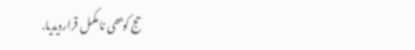حج کوبھی نامکمل قراردیدیا.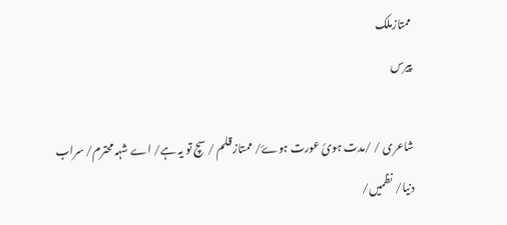ممتازملک
پیرس

شاعری / /مدت ہوئ عورت ہوۓ/ ممتاز قلم / سچ تو یہ ہے/ اے شہہ محترم/ سراب دنیا/ نظمیں/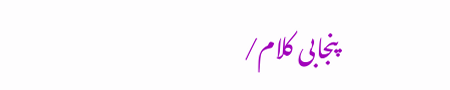پنجابی کلام/